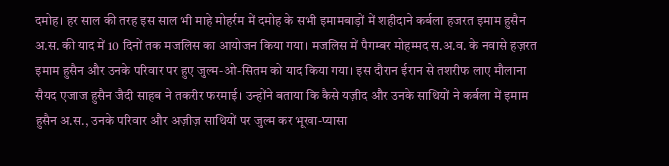दमोह। हर साल की तरह इस साल भी माहे मोहर्रम में दमोह के सभी इमामबाड़ों में शहीदाने कर्बला हजरत इमाम हुसैन अ.स. की याद में 10 दिनों तक मजलिस का आयोजन किया गया। मजलिस में पैगम्बर मोहम्मद स.अ.व. के नवासे हज़रत इमाम हुसैन और उनके परिवार पर हुए जुल्म-ओ-सितम को याद किया गया। इस दौरान ईरान से तशरीफ लाए मौलाना सैयद एजाज हुसैन जैदी साहब ने तकरीर फरमाई। उन्होंने बताया कि कैसे यज़ीद और उनके साथियों ने कर्बला में इमाम हुसैन अ.स., उनके परिवार और अज़ीज़ साथियों पर जुल्म कर भूखा-प्यासा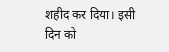शहीद कर दिया। इसी दिन को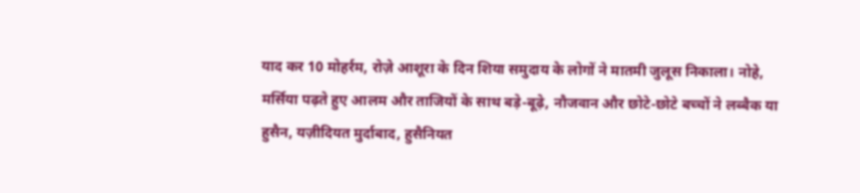याद कर 10 मोहर्रम, रोज़े आशूरा के दिन शिया समुदाय के लोगों ने मातमी जुलूस निकाला। नोहे, मर्सिया पढ़ते हुए आलम और ताजियों के साथ बड़े-बूढ़े, नौजवान और छोटे-छोटे बच्चों ने लब्बैक या हुसैन, यज़ीदियत मुर्दाबाद, हुसैनियत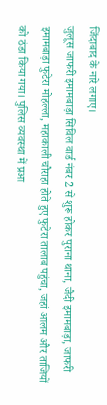जिंदाबाद के नारे लगाए।
जुलूस जाफरी इमामबाड़ा सिविल वार्ड नंबर 2 से शुरू होकर पुराना थाना, जैदी इमामबाड़ा, जाफरी इमामबाड़ा फुटेरा मोहल्ला, महाकाली चौराहा होते हुए फुटेरा तालाब पहुंचा, जहां आलम और ताजियों को ठंडा किया गया। पुलिस व्यवस्था में प्रआ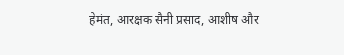हेमंत, आरक्षक सैनी प्रसाद, आशीष और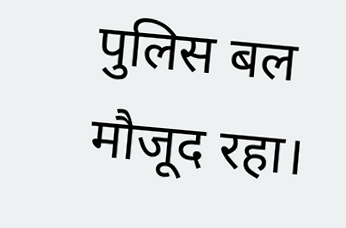पुलिस बल मौजूद रहा।